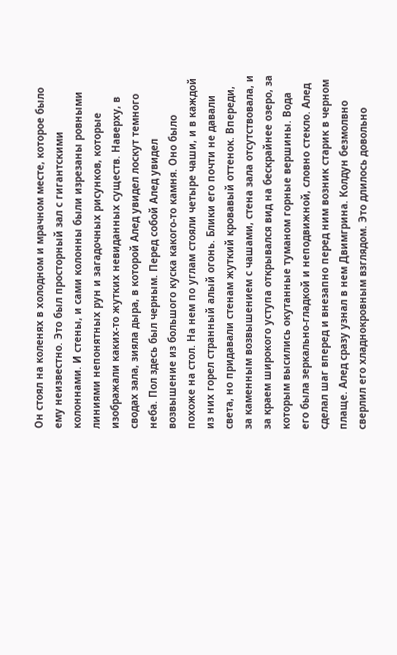Он стоял на коленях в холодном и мрачном месте, которое было ему неизвестно. Это был просторный зал с гигантскими колоннами. И стены, и сами колонны были изрезаны ровными линиями непонятных рун и загадочных рисунков, которые изображали каких-то жутких невиданных существ. Наверху, в сводах зала, зияла дыра, в которой Алед увидел лоскут темного неба. Пол здесь был черным. Перед собой Алед увидел возвышение из большого куска какого-то камня. Оно было похоже на стол. На нем по углам стояли четыре чаши, и в каждой из них горел странный алый огонь. Блики его почти не давали света, но придавали стенам жуткий кровавый оттенок. Впереди, за каменным возвышением с чашами, стена зала отсутствовала, и за краем широкого уступа открывался вид на бескрайнее озеро, за которым высились окутанные туманом горные вершины. Вода его была зеркально-гладкой и неподвижной, словно стекло. Алед сделал шаг вперед и внезапно перед ним возник старик в черном плаще. Алед сразу узнал в нем Двимгрина. Колдун безмолвно сверлил его хладнокровным взглядом. Это длилось довольно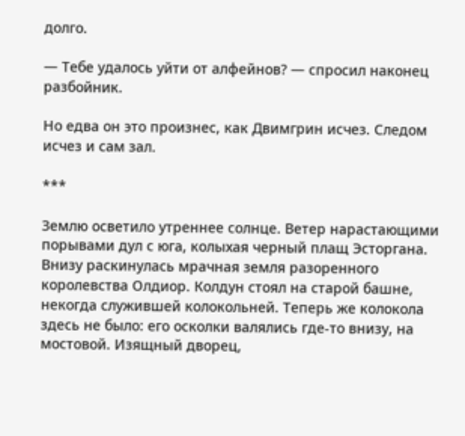долго.

— Тебе удалось уйти от алфейнов? — спросил наконец разбойник.

Но едва он это произнес, как Двимгрин исчез. Следом исчез и сам зал.

***

Землю осветило утреннее солнце. Ветер нарастающими порывами дул с юга, колыхая черный плащ Эсторгана. Внизу раскинулась мрачная земля разоренного королевства Олдиор. Колдун стоял на старой башне, некогда служившей колокольней. Теперь же колокола здесь не было: его осколки валялись где-то внизу, на мостовой. Изящный дворец,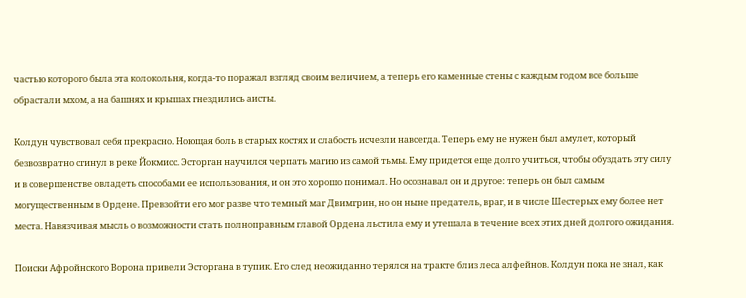частью которого была эта колокольня, когда-то поражал взгляд своим величием, а теперь его каменные стены с каждым годом все больше обрастали мхом, а на башнях и крышах гнездились аисты.

Колдун чувствовал себя прекрасно. Ноющая боль в старых костях и слабость исчезли навсегда. Теперь ему не нужен был амулет, который безвозвратно сгинул в реке Йокмисс. Эсторган научился черпать магию из самой тьмы. Ему придется еще долго учиться, чтобы обуздать эту силу и в совершенстве овладеть способами ее использования, и он это хорошо понимал. Но осознавал он и другое: теперь он был самым могущественным в Ордене. Превзойти его мог разве что темный маг Двимгрин, но он ныне предатель, враг, и в числе Шестерых ему более нет места. Навязчивая мысль о возможности стать полноправным главой Ордена льстила ему и утешала в течение всех этих дней долгого ожидания.

Поиски Афройнского Ворона привели Эсторгана в тупик. Его след неожиданно терялся на тракте близ леса алфейнов. Колдун пока не знал, как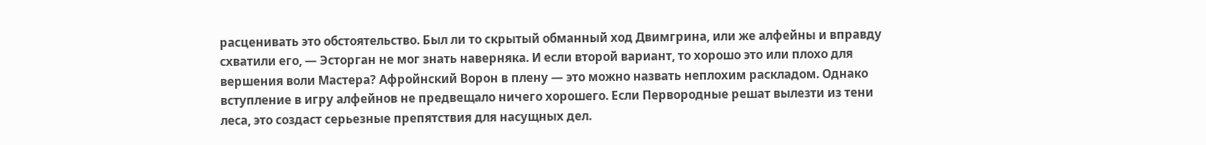расценивать это обстоятельство. Был ли то скрытый обманный ход Двимгрина, или же алфейны и вправду схватили его, — Эсторган не мог знать наверняка. И если второй вариант, то хорошо это или плохо для вершения воли Мастера? Афройнский Ворон в плену — это можно назвать неплохим раскладом. Однако вступление в игру алфейнов не предвещало ничего хорошего. Если Первородные решат вылезти из тени леса, это создаст серьезные препятствия для насущных дел.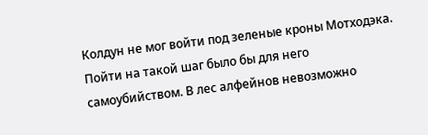Колдун не мог войти под зеленые кроны Мотходэка. Пойти на такой шаг было бы для него самоубийством. В лес алфейнов невозможно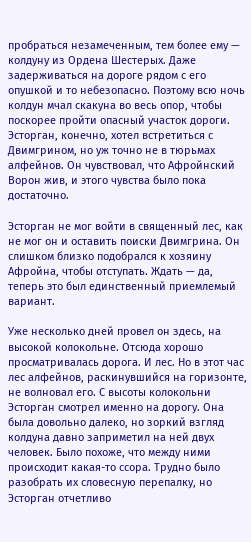пробраться незамеченным, тем более ему — колдуну из Ордена Шестерых. Даже задерживаться на дороге рядом с его опушкой и то небезопасно. Поэтому всю ночь колдун мчал скакуна во весь опор, чтобы поскорее пройти опасный участок дороги. Эсторган, конечно, хотел встретиться с Двимгрином, но уж точно не в тюрьмах алфейнов. Он чувствовал, что Афройнский Ворон жив, и этого чувства было пока достаточно.

Эсторган не мог войти в священный лес, как не мог он и оставить поиски Двимгрина. Он слишком близко подобрался к хозяину Афройна, чтобы отступать. Ждать — да, теперь это был единственный приемлемый вариант.

Уже несколько дней провел он здесь, на высокой колокольне. Отсюда хорошо просматривалась дорога. И лес. Но в этот час лес алфейнов, раскинувшийся на горизонте, не волновал его. С высоты колокольни Эсторган смотрел именно на дорогу. Она была довольно далеко, но зоркий взгляд колдуна давно заприметил на ней двух человек. Было похоже, что между ними происходит какая-то ссора. Трудно было разобрать их словесную перепалку, но Эсторган отчетливо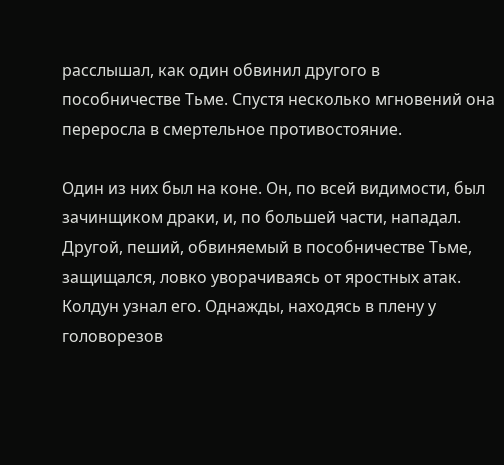расслышал, как один обвинил другого в пособничестве Тьме. Спустя несколько мгновений она переросла в смертельное противостояние.

Один из них был на коне. Он, по всей видимости, был зачинщиком драки, и, по большей части, нападал. Другой, пеший, обвиняемый в пособничестве Тьме, защищался, ловко уворачиваясь от яростных атак. Колдун узнал его. Однажды, находясь в плену у головорезов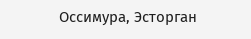Оссимура, Эсторган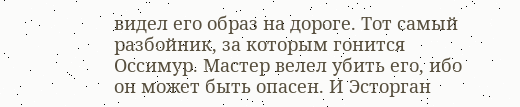видел его образ на дороге. Тот самый разбойник, за которым гонится Оссимур. Мастер велел убить его, ибо он может быть опасен. И Эсторган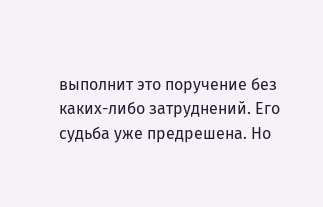выполнит это поручение без каких-либо затруднений. Его судьба уже предрешена. Но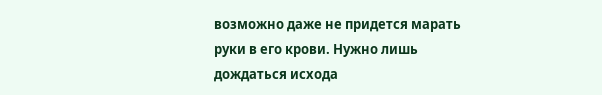возможно даже не придется марать руки в его крови. Нужно лишь дождаться исхода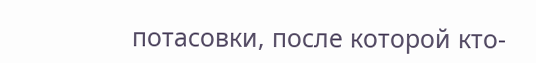потасовки, после которой кто-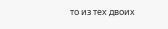то из тех двоих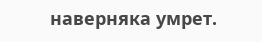наверняка умрет.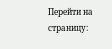Перейти на страницу: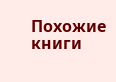Похожие книги